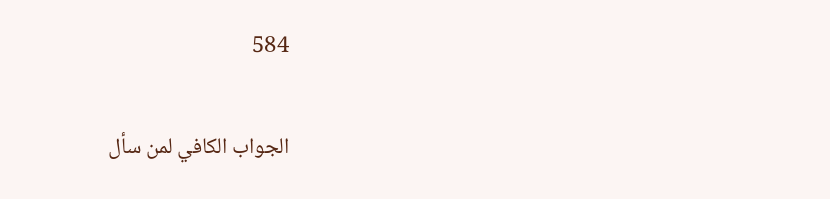584

الجواب الكافي لمن سأل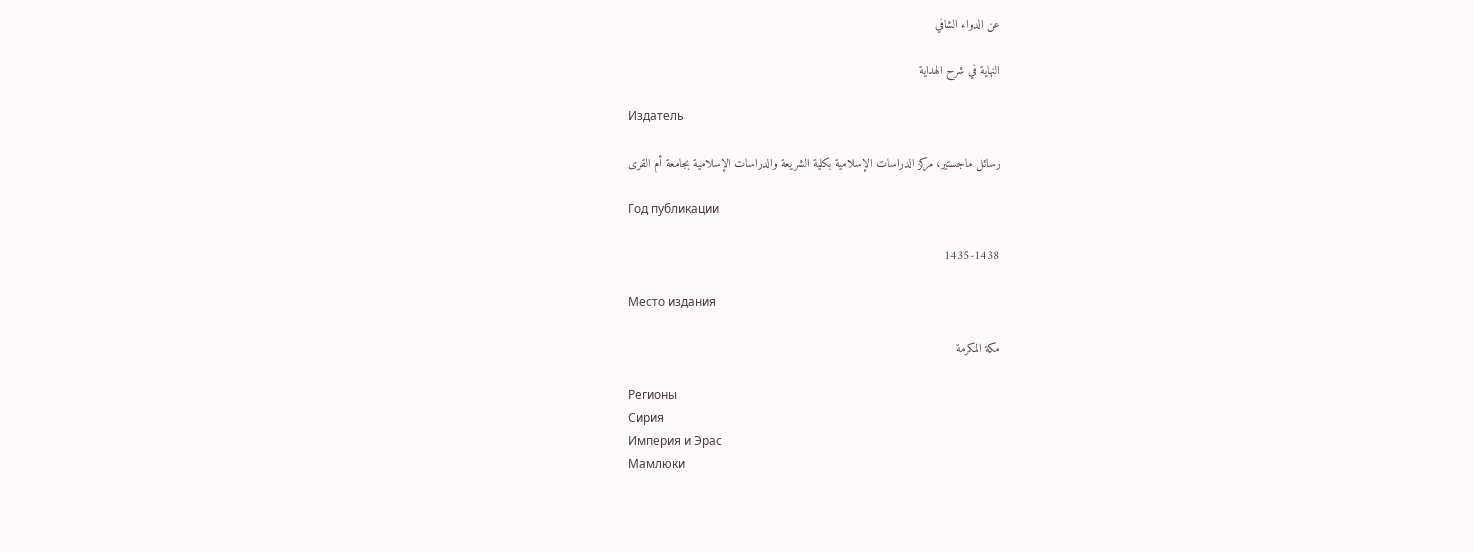عن الدواء الشافي

النهاية في شرح الهداية

Издатель

رسائل ماجستير، مركز الدراسات الإسلامية بكلية الشريعة والدراسات الإسلامية بجامعة أم القرى

Год публикации

1435-1438

Место издания

مكة المكرمة

Регионы
Сирия
Империя и Эрас
Мамлюки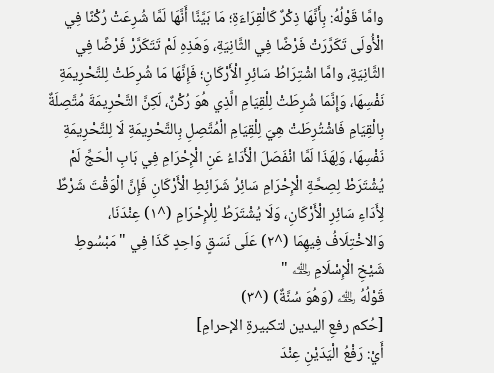وامَّا قَوْلُهُ: بِأَنَّهَا ذِكْرٌ كَالْقِرَاءَةِ؛ مَا بَيَّنَّا أَنَّهَا لَمَّا شُرِعَتْ رُكْنًا فِي الْأُولَى تَكَرَّرَتْ فَرْضًا فِي الثَّانِيَةِ، وَهَذِهِ لَمْ تَتَكَرَّرْ فَرْضًا فِي الثَّانِيَةِ، وامَّا اشْتِرَاطُ سَائِرِ الْأَرْكَانِ؛ فَإِنَّهَا مَا شُرِطَتْ لِلتَّحْرِيمَةِ نَفْسِهَا، وَإِنَّمَا شُرِطَتْ لِلْقِيَامِ الَّذِي هُوَ رُكْنٌ، لَكِنَّ التَّحْرِيمَةَ مُتَّصِلَةٌ بِالْقِيَامِ فَاشْتُرِطَتْ هِيَ لِلْقِيَامِ الْمُتَّصِلِ بِالتَّحْرِيمَةِ لَا لِلتَّحْرِيمَةِ نَفْسِهَا، وَلِهَذَا لَمَّا انْفَصَلَ الْأَدَاءُ عَنِ الْإِحْرَامِ فِي بَابِ الْحَجِّ لَمْ يُشْتَرَطْ لِصِحَّةِ الْإِحْرَامِ سَائِرُ شَرَائِطِ الْأَرْكَانِ فَإِنَّ الْوَقْتَ شَرْطٌ لِأَدَاءِ سَائِرِ الْأَرْكَانِ، وَلَا يُشْتَرَطُ لِلْإِحْرَامِ (^١) عِنْدَنَا، وَالاخْتِلَافُ فِيهِمَا (^٢) عَلَى نَسَقٍ وَاحِدٍ كَذَا فِي "مَبْسُوطِ شَيْخِ الْإِسْلَامِ ﵀ "
قَوْلُهُ ﵀ (وَهُوَ سُنَّةٌ) (^٣)
[حُكم رفعِ اليدين لتكبيرةِ الإحرامِ]
أَيْ: رَفْعُ الْيَدَيْنِ عِنْدَ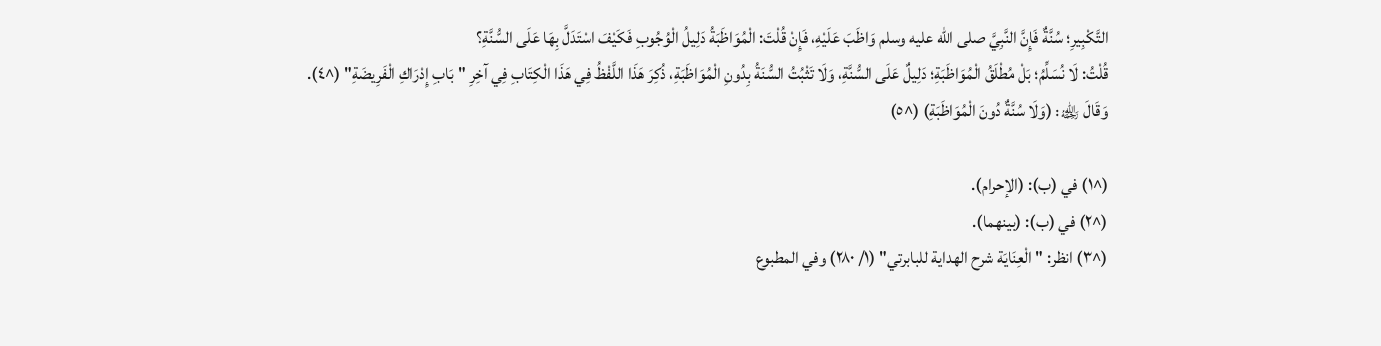التَّكْبِيرِ؛ سُنَّةٌ فَإِنَّ النَّبِيَّ صلى الله عليه وسلم وَاظَبَ عَلَيْهِ، فَإِنْ قُلْتَ: الْمُوَاظَبَةُ دَلِيلُ الْوُجُوبِ فَكَيْفَ اسْتَدَلَّ بِهَا عَلَى السُّنَّةِ؟
قُلْتُ: لَا نُسَلِّمُ؛ بَلْ مُطْلَقُ الْمُوَاظَبَةِ؛ دَلِيلٌ عَلَى السُّنَّةِ، وَلَا تَثْبُتُ السُّنَةُ بِدُونِ الْمُوَاظَبَةِ، ذُكِرَ هَذَا اللَّفْظُ فِي هَذَا الْكِتَابِ فِي آخِرِ "بَابِ إِدْرَاكِ الْفَرِيضَةِ" (^٤).
وَقَالَ ﵀: (وَلَا سُنَّةٌ دُونَ الْمُوَاظَبَةِ) (^٥)

(^١) في (ب): (الإحرام).
(^٢) في (ب): (بينهما).
(^٣) انظر: " الْعِنَايَة شرح الهداية للبابرتي" (١/ ٢٨٠) وفي المطبوع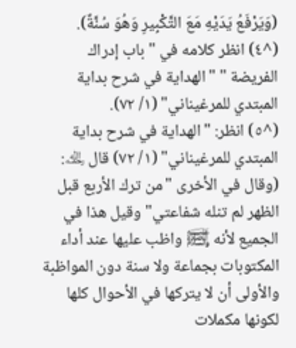(وَيَرْفَعُ يَدَيْهِ مَعَ التَّكْبِيرِ وَهُوَ سُنَّةٌ).
(^٤) انظر كلامه في " باب إدراك الفريضة " "الهداية في شرح بداية المبتدي للمرغيناني" (١/ ٧٢).
(^٥) انظر: "الهداية في شرح بداية المبتدي للمرغيناني" (١/ ٧٢) قال ﵀: (وقال في الأخرى "من ترك الأربع قبل الظهر لم تنله شفاعتي" وقيل هذا في الجميع لأنه ﵊ واظب عليها عند أداء المكتوبات بجماعة ولا سنة دون المواظبة والأولى أن لا يتركها في الأحوال كلها لكونها مكملات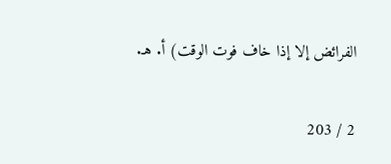الفرائض إلا إذا خاف فوت الوقت) أ. هـ.

2 / 203